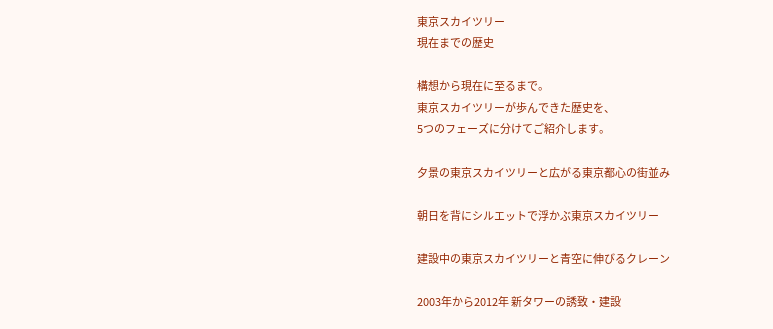東京スカイツリー
現在までの歴史

構想から現在に至るまで。
東京スカイツリーが歩んできた歴史を、
5つのフェーズに分けてご紹介します。

夕景の東京スカイツリーと広がる東京都心の街並み

朝日を背にシルエットで浮かぶ東京スカイツリー

建設中の東京スカイツリーと青空に伸びるクレーン

2003年から2012年 新タワーの誘致・建設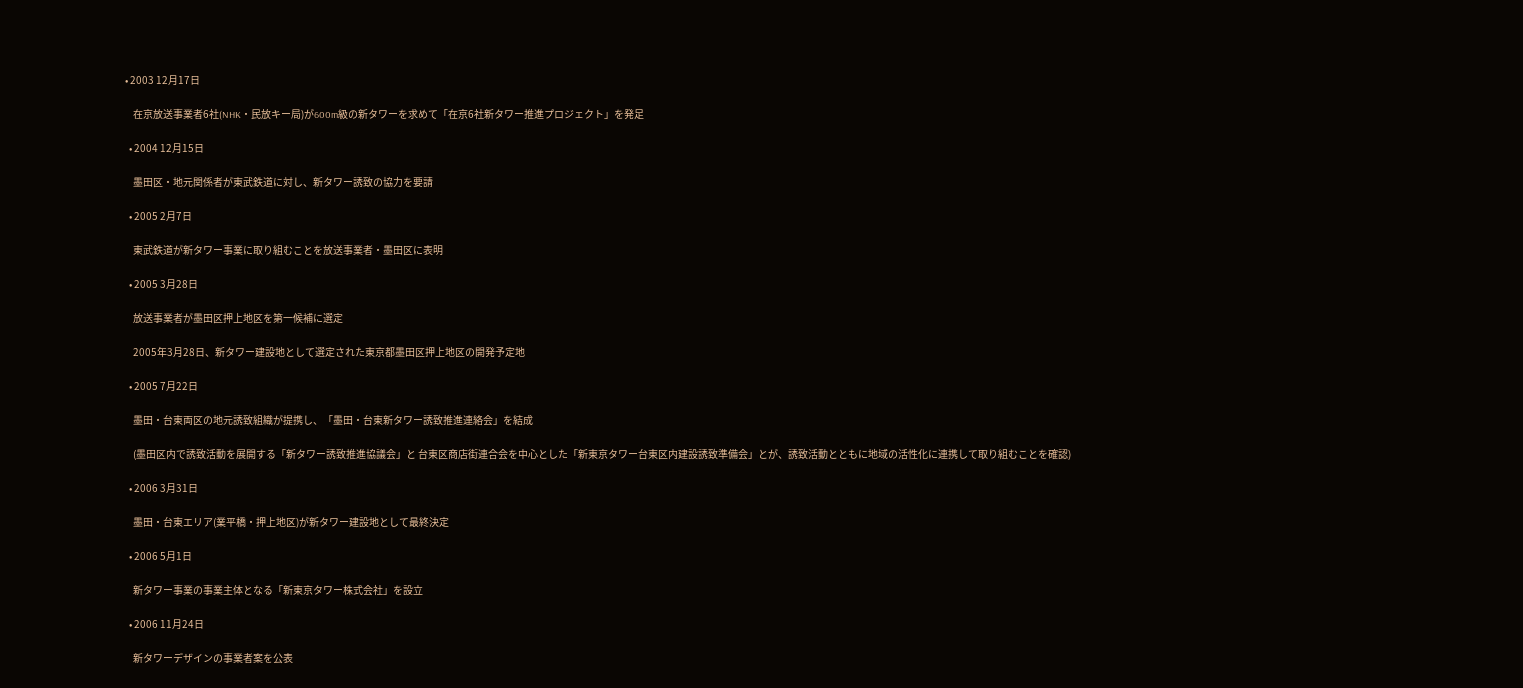• 2003 12月17日

    在京放送事業者6社(NHK・民放キー局)が600m級の新タワーを求めて「在京6社新タワー推進プロジェクト」を発足

  • 2004 12月15日

    墨田区・地元関係者が東武鉄道に対し、新タワー誘致の協力を要請

  • 2005 2月7日

    東武鉄道が新タワー事業に取り組むことを放送事業者・墨田区に表明

  • 2005 3月28日

    放送事業者が墨田区押上地区を第一候補に選定

    2005年3月28日、新タワー建設地として選定された東京都墨田区押上地区の開発予定地

  • 2005 7月22日

    墨田・台東両区の地元誘致組織が提携し、「墨田・台東新タワー誘致推進連絡会」を結成

    (墨田区内で誘致活動を展開する「新タワー誘致推進協議会」と 台東区商店街連合会を中心とした「新東京タワー台東区内建設誘致準備会」とが、誘致活動とともに地域の活性化に連携して取り組むことを確認)

  • 2006 3月31日

    墨田・台東エリア(業平橋・押上地区)が新タワー建設地として最終決定

  • 2006 5月1日

    新タワー事業の事業主体となる「新東京タワー株式会社」を設立

  • 2006 11月24日

    新タワーデザインの事業者案を公表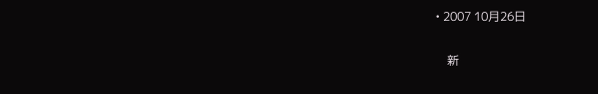• 2007 10月26日

    新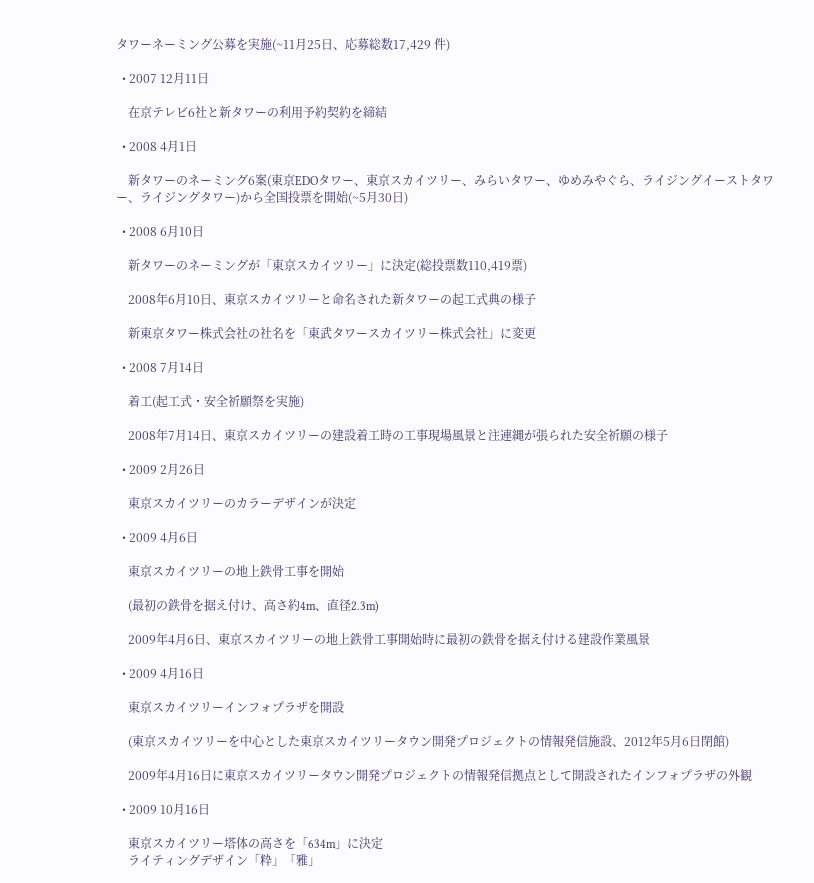タワーネーミング公募を実施(~11月25日、応募総数17,429 件)

  • 2007 12月11日

    在京テレビ6社と新タワーの利用予約契約を締結

  • 2008 4月1日

    新タワーのネーミング6案(東京EDOタワー、東京スカイツリー、みらいタワー、ゆめみやぐら、ライジングイーストタワー、ライジングタワー)から全国投票を開始(~5月30日)

  • 2008 6月10日

    新タワーのネーミングが「東京スカイツリー」に決定(総投票数110,419票)

    2008年6月10日、東京スカイツリーと命名された新タワーの起工式典の様子

    新東京タワー株式会社の社名を「東武タワースカイツリー株式会社」に変更

  • 2008 7月14日

    着工(起工式・安全祈願祭を実施)

    2008年7月14日、東京スカイツリーの建設着工時の工事現場風景と注連縄が張られた安全祈願の様子

  • 2009 2月26日

    東京スカイツリーのカラーデザインが決定

  • 2009 4月6日

    東京スカイツリーの地上鉄骨工事を開始

    (最初の鉄骨を据え付け、高さ約4m、直径2.3m)

    2009年4月6日、東京スカイツリーの地上鉄骨工事開始時に最初の鉄骨を据え付ける建設作業風景

  • 2009 4月16日

    東京スカイツリーインフォプラザを開設

    (東京スカイツリーを中心とした東京スカイツリータウン開発プロジェクトの情報発信施設、2012年5月6日閉館)

    2009年4月16日に東京スカイツリータウン開発プロジェクトの情報発信拠点として開設されたインフォプラザの外観

  • 2009 10月16日

    東京スカイツリー塔体の高さを「634m」に決定
    ライティングデザイン「粋」「雅」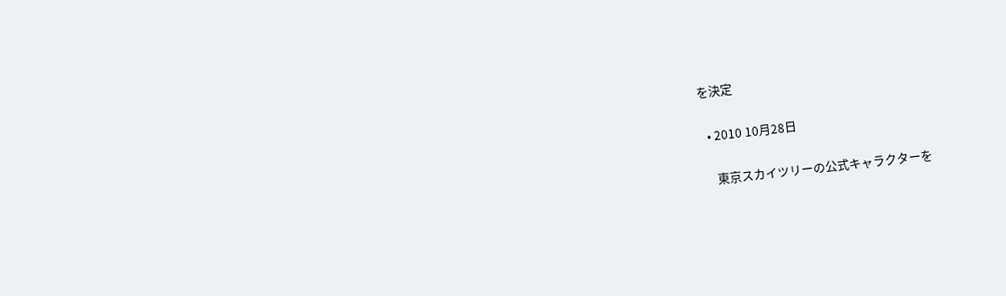を決定

  • 2010 10月28日

    東京スカイツリーの公式キャラクターを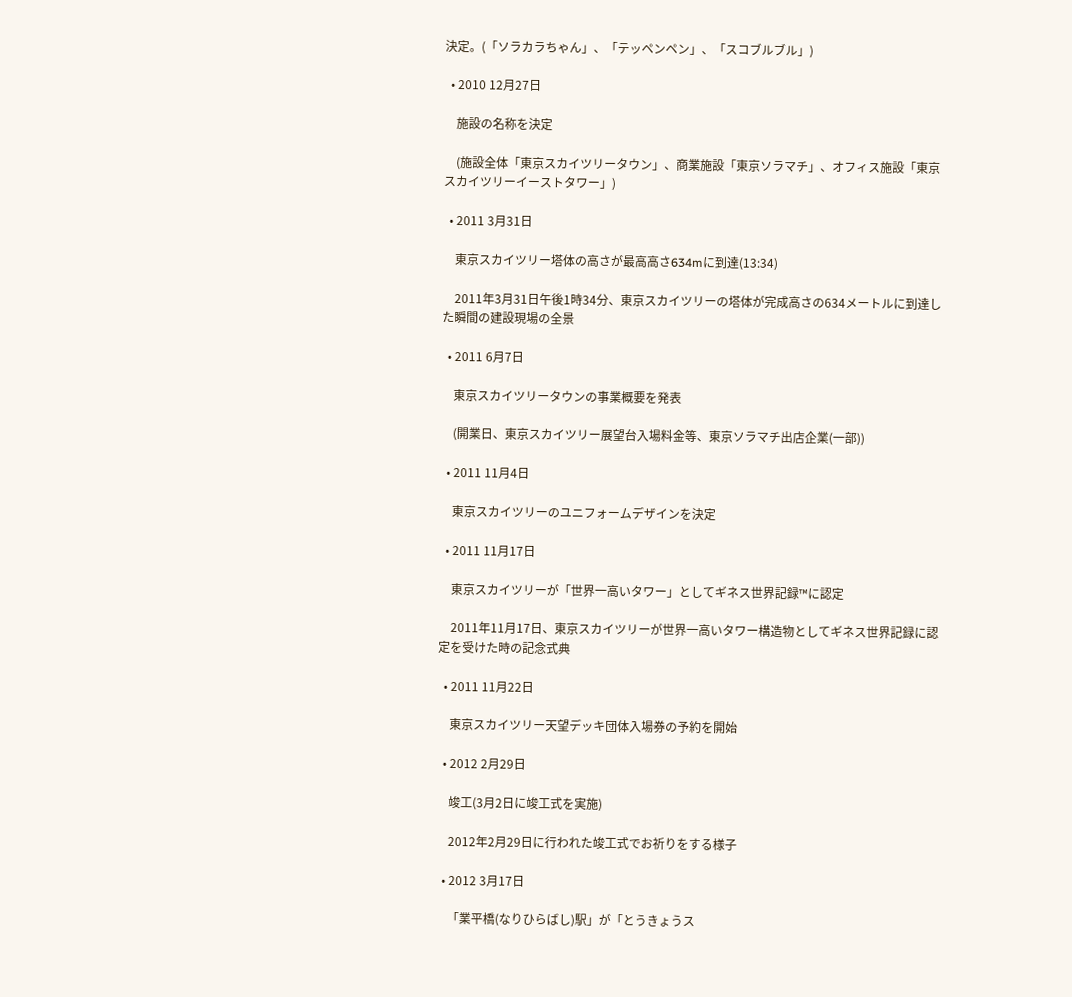決定。(「ソラカラちゃん」、「テッペンペン」、「スコブルブル」)

  • 2010 12月27日

    施設の名称を決定

    (施設全体「東京スカイツリータウン」、商業施設「東京ソラマチ」、オフィス施設「東京スカイツリーイーストタワー」)

  • 2011 3月31日

    東京スカイツリー塔体の高さが最高高さ634mに到達(13:34)

    2011年3月31日午後1時34分、東京スカイツリーの塔体が完成高さの634メートルに到達した瞬間の建設現場の全景

  • 2011 6月7日

    東京スカイツリータウンの事業概要を発表

    (開業日、東京スカイツリー展望台入場料金等、東京ソラマチ出店企業(一部))

  • 2011 11月4日

    東京スカイツリーのユニフォームデザインを決定

  • 2011 11月17日

    東京スカイツリーが「世界一高いタワー」としてギネス世界記録™に認定

    2011年11月17日、東京スカイツリーが世界一高いタワー構造物としてギネス世界記録に認定を受けた時の記念式典

  • 2011 11月22日

    東京スカイツリー天望デッキ団体入場券の予約を開始

  • 2012 2月29日

    竣工(3月2日に竣工式を実施)

    2012年2月29日に行われた竣工式でお祈りをする様子

  • 2012 3月17日

    「業平橋(なりひらばし)駅」が「とうきょうス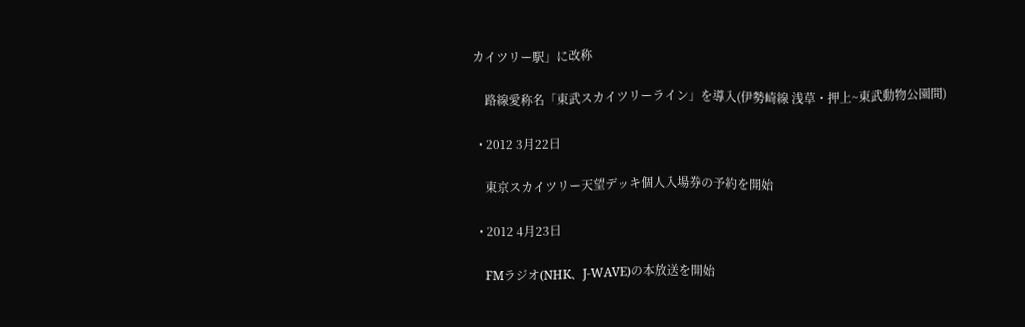カイツリー駅」に改称

    路線愛称名「東武スカイツリーライン」を導入(伊勢崎線 浅草・押上~東武動物公園間)

  • 2012 3月22日

    東京スカイツリー天望デッキ個人入場券の予約を開始

  • 2012 4月23日

    FMラジオ(NHK、J‐WAVE)の本放送を開始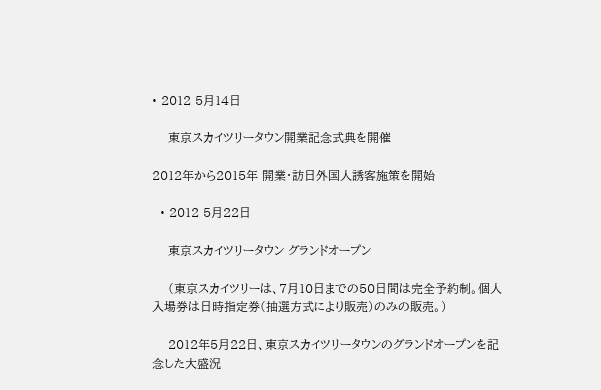• 2012 5月14日

    東京スカイツリータウン開業記念式典を開催

2012年から2015年 開業・訪日外国人誘客施策を開始

  • 2012 5月22日

    東京スカイツリータウン グランドオープン

    (東京スカイツリーは、7月10日までの50日間は完全予約制。個人入場券は日時指定券(抽選方式により販売)のみの販売。)

    2012年5月22日、東京スカイツリータウンのグランドオープンを記念した大盛況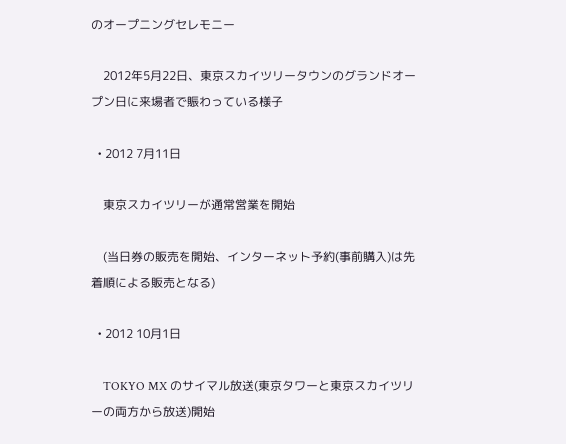のオープニングセレモニー

    2012年5月22日、東京スカイツリータウンのグランドオープン日に来場者で賑わっている様子

  • 2012 7月11日

    東京スカイツリーが通常営業を開始

    (当日券の販売を開始、インターネット予約(事前購入)は先着順による販売となる)

  • 2012 10月1日

    TOKYO MX のサイマル放送(東京タワーと東京スカイツリーの両方から放送)開始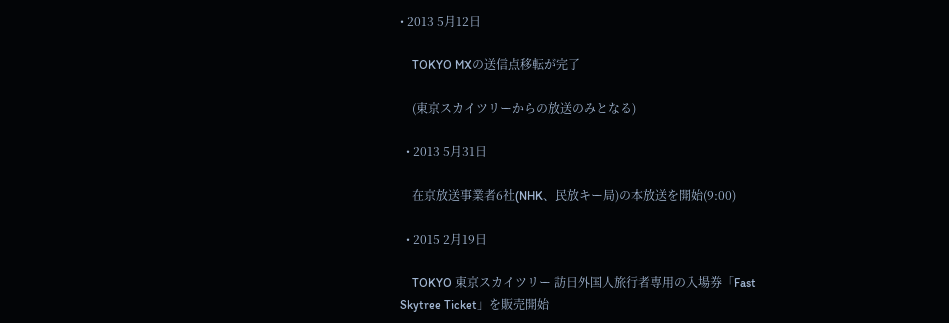• 2013 5月12日

    TOKYO MXの送信点移転が完了

    (東京スカイツリーからの放送のみとなる)

  • 2013 5月31日

    在京放送事業者6社(NHK、民放キー局)の本放送を開始(9:00)

  • 2015 2月19日

    TOKYO 東京スカイツリー 訪日外国人旅行者専用の入場券「Fast Skytree Ticket」を販売開始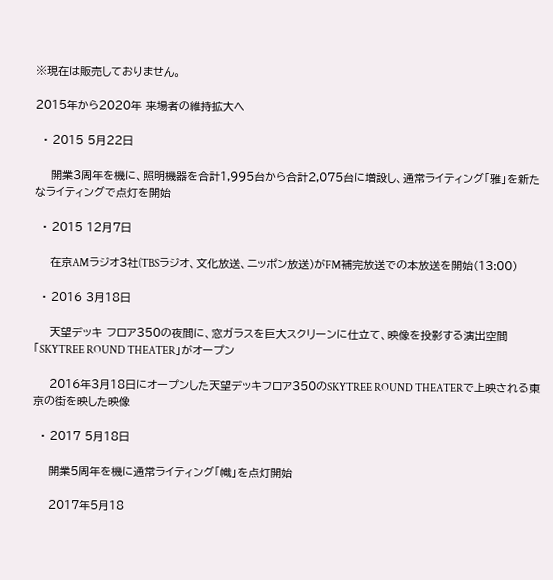※現在は販売しておりません。

2015年から2020年 来場者の維持拡大へ

  • 2015 5月22日

    開業3周年を機に、照明機器を合計1,995台から合計2,075台に増設し、通常ライティング「雅」を新たなライティングで点灯を開始

  • 2015 12月7日

    在京AMラジオ3社(TBSラジオ、文化放送、ニッポン放送)がFM補完放送での本放送を開始(13:00)

  • 2016 3月18日

    天望デッキ フロア350の夜間に、窓ガラスを巨大スクリーンに仕立て、映像を投影する演出空間「SKYTREE ROUND THEATER」がオープン

    2016年3月18日にオープンした天望デッキフロア350のSKYTREE ROUND THEATERで上映される東京の街を映した映像

  • 2017 5月18日

    開業5周年を機に通常ライティング「幟」を点灯開始

    2017年5月18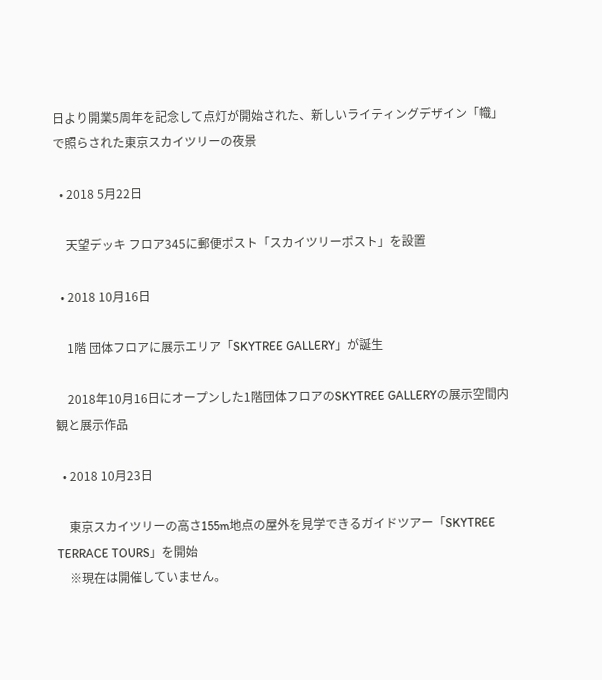日より開業5周年を記念して点灯が開始された、新しいライティングデザイン「幟」で照らされた東京スカイツリーの夜景

  • 2018 5月22日

    天望デッキ フロア345に郵便ポスト「スカイツリーポスト」を設置

  • 2018 10月16日

    1階 団体フロアに展示エリア「SKYTREE GALLERY」が誕生

    2018年10月16日にオープンした1階団体フロアのSKYTREE GALLERYの展示空間内観と展示作品

  • 2018 10月23日

    東京スカイツリーの高さ155m地点の屋外を見学できるガイドツアー「SKYTREE TERRACE TOURS」を開始
    ※現在は開催していません。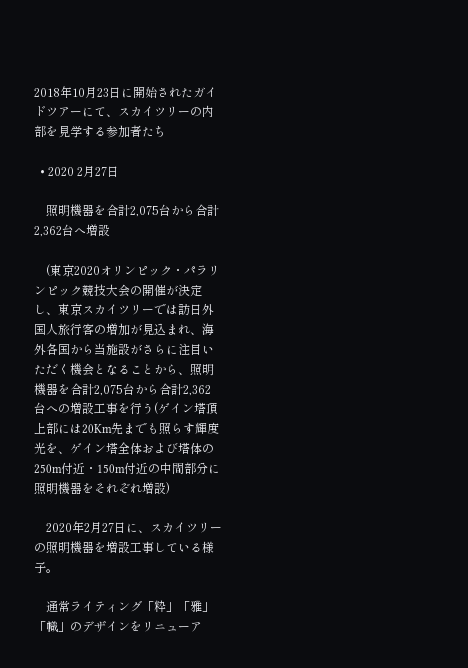2018年10月23日に開始されたガイドツアーにて、スカイツリーの内部を見学する参加者たち

  • 2020 2月27日

    照明機器を合計2,075台から合計2,362台へ増設

    (東京2020オリンピック・パラリンピック競技大会の開催が決定し、東京スカイツリーでは訪日外国人旅行客の増加が見込まれ、海外各国から当施設がさらに注目いただく機会となることから、照明機器を合計2,075台から合計2,362台への増設工事を行う(ゲイン塔頂上部には20Km先までも照らす輝度光を、ゲイン塔全体および塔体の250m付近・150m付近の中間部分に照明機器をそれぞれ増設)

    2020年2月27日に、スカイツリーの照明機器を増設工事している様子。

    通常ライティング「粋」「雅」「幟」のデザインをリニューア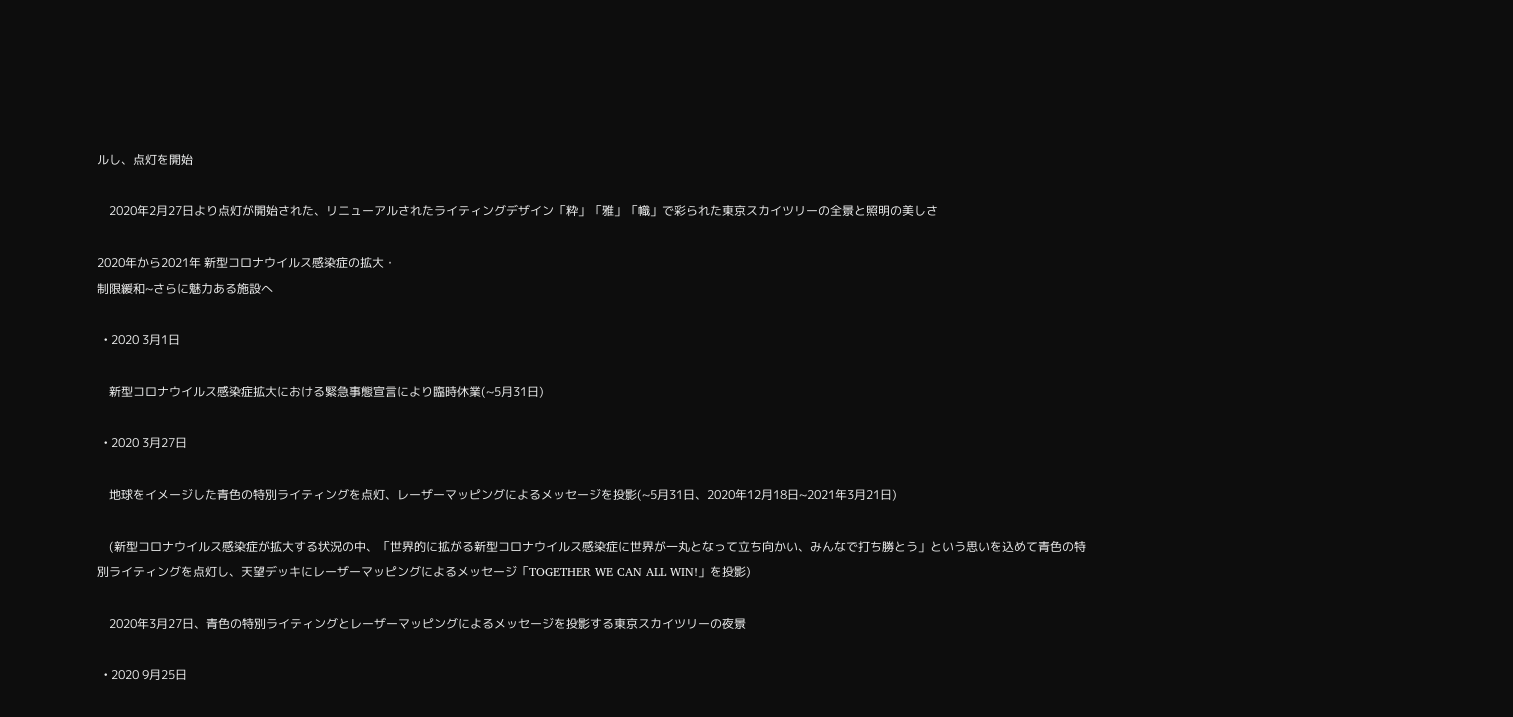ルし、点灯を開始

    2020年2月27日より点灯が開始された、リニューアルされたライティングデザイン「粋」「雅」「幟」で彩られた東京スカイツリーの全景と照明の美しさ

2020年から2021年 新型コロナウイルス感染症の拡大・
制限緩和~さらに魅力ある施設へ

  • 2020 3月1日

    新型コロナウイルス感染症拡大における緊急事態宣言により臨時休業(~5月31日)

  • 2020 3月27日

    地球をイメージした青色の特別ライティングを点灯、レーザーマッピングによるメッセージを投影(~5月31日、2020年12月18日~2021年3月21日)

    (新型コロナウイルス感染症が拡大する状況の中、「世界的に拡がる新型コロナウイルス感染症に世界が一丸となって立ち向かい、みんなで打ち勝とう」という思いを込めて青色の特別ライティングを点灯し、天望デッキにレーザーマッピングによるメッセージ「TOGETHER WE CAN ALL WIN!」を投影)

    2020年3月27日、青色の特別ライティングとレーザーマッピングによるメッセージを投影する東京スカイツリーの夜景

  • 2020 9月25日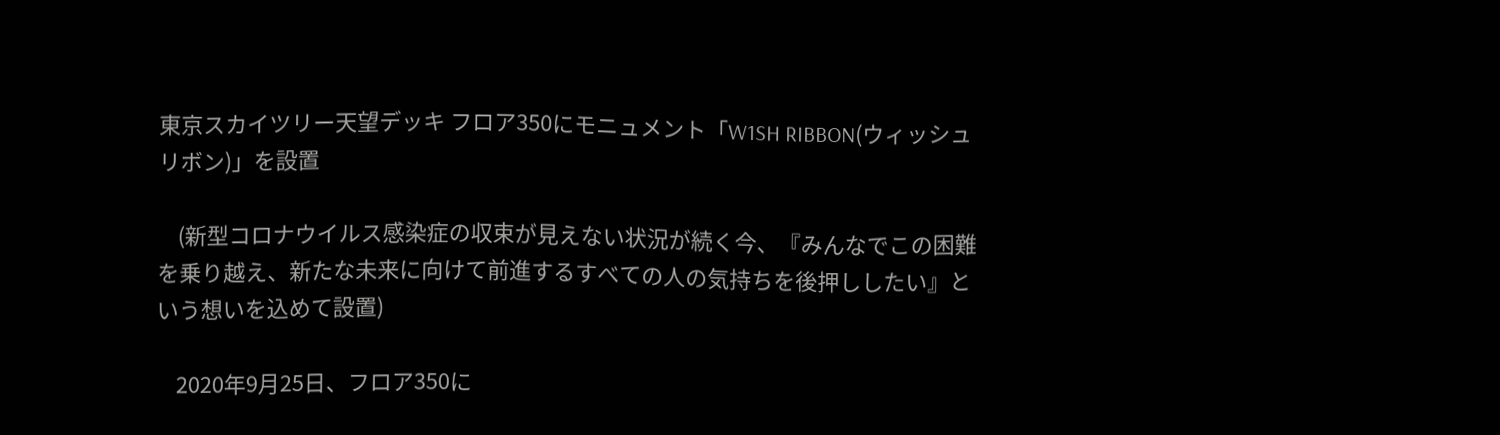東京スカイツリー天望デッキ フロア350にモニュメント「W1SH RIBBON(ウィッシュ リボン)」を設置

    (新型コロナウイルス感染症の収束が見えない状況が続く今、『みんなでこの困難を乗り越え、新たな未来に向けて前進するすべての人の気持ちを後押ししたい』という想いを込めて設置)

    2020年9月25日、フロア350に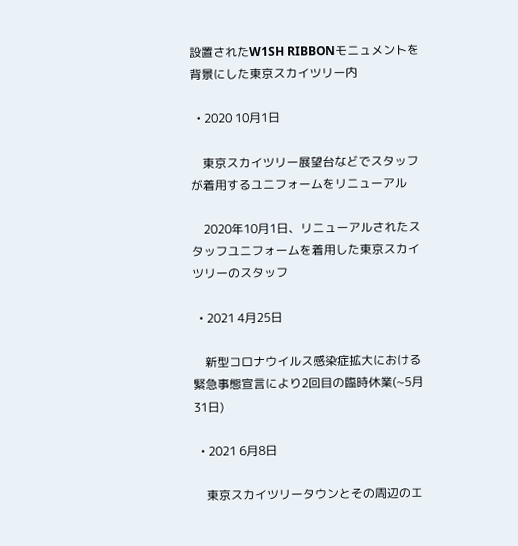設置されたW1SH RIBBONモニュメントを背景にした東京スカイツリー内

  • 2020 10月1日

    東京スカイツリー展望台などでスタッフが着用するユニフォームをリニューアル

    2020年10月1日、リニューアルされたスタッフユニフォームを着用した東京スカイツリーのスタッフ

  • 2021 4月25日

    新型コロナウイルス感染症拡大における緊急事態宣言により2回目の臨時休業(~5月31日)

  • 2021 6月8日

    東京スカイツリータウンとその周辺のエ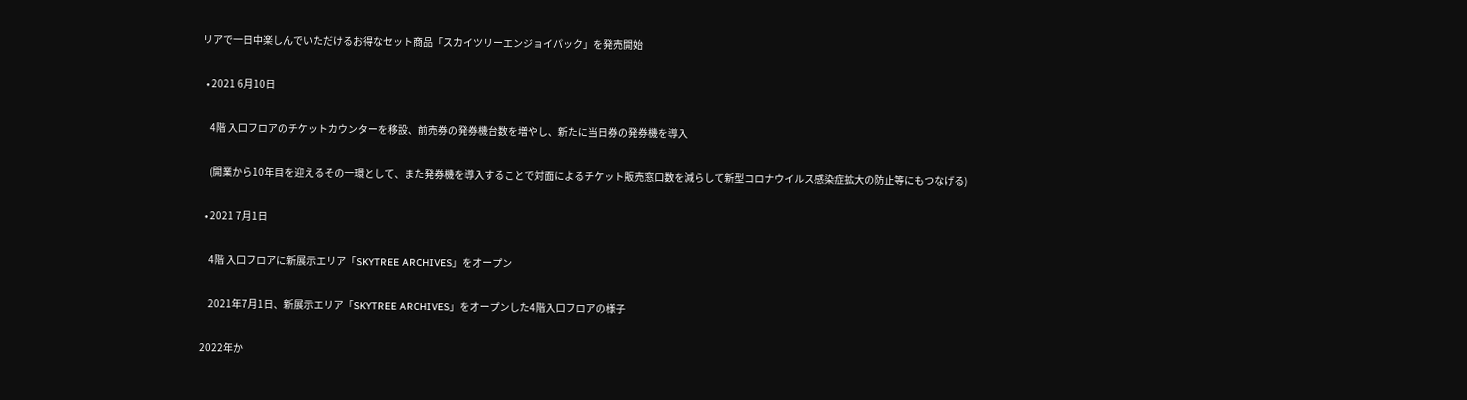リアで一日中楽しんでいただけるお得なセット商品「スカイツリーエンジョイパック」を発売開始

  • 2021 6月10日

    4階 入口フロアのチケットカウンターを移設、前売券の発券機台数を増やし、新たに当日券の発券機を導入

    (開業から10年目を迎えるその一環として、また発券機を導入することで対面によるチケット販売窓口数を減らして新型コロナウイルス感染症拡大の防止等にもつなげる)

  • 2021 7月1日

    4階 入口フロアに新展示エリア「SKYTREE ARCHIVES」をオープン

    2021年7月1日、新展示エリア「SKYTREE ARCHIVES」をオープンした4階入口フロアの様子

2022年か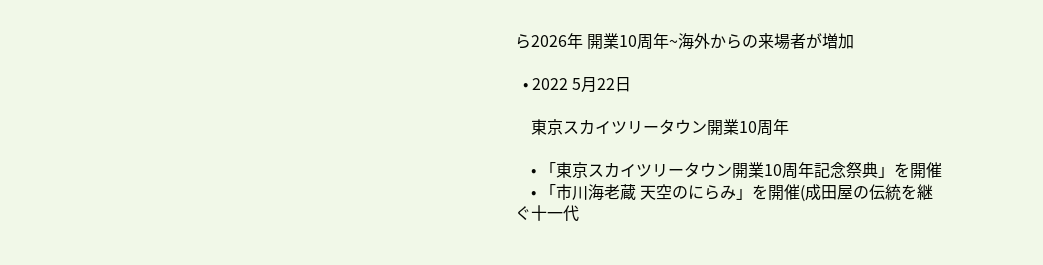ら2026年 開業10周年~海外からの来場者が増加

  • 2022 5月22日

    東京スカイツリータウン開業10周年

    • 「東京スカイツリータウン開業10周年記念祭典」を開催
    • 「市川海老蔵 天空のにらみ」を開催(成田屋の伝統を継ぐ十一代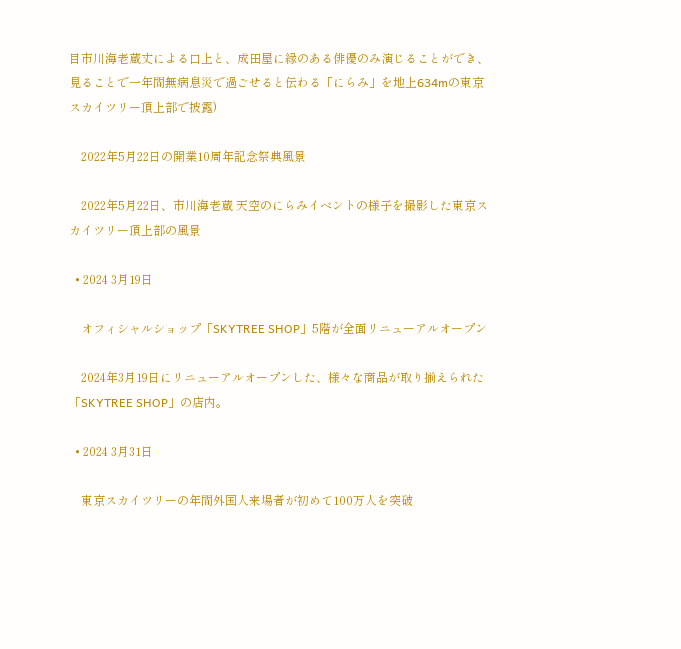目市川海老蔵丈による口上と、成田屋に縁のある俳優のみ演じることができ、見ることで一年間無病息災で過ごせると伝わる「にらみ」を地上634mの東京スカイツリー頂上部で披露)

    2022年5月22日の開業10周年記念祭典風景

    2022年5月22日、市川海老蔵 天空のにらみイベントの様子を撮影した東京スカイツリー頂上部の風景

  • 2024 3月19日

    オフィシャルショップ「SKYTREE SHOP」5階が全面リニューアルオープン

    2024年3月19日にリニューアルオープンした、様々な商品が取り揃えられた「SKYTREE SHOP」の店内。

  • 2024 3月31日

    東京スカイツリーの年間外国人来場者が初めて100万人を突破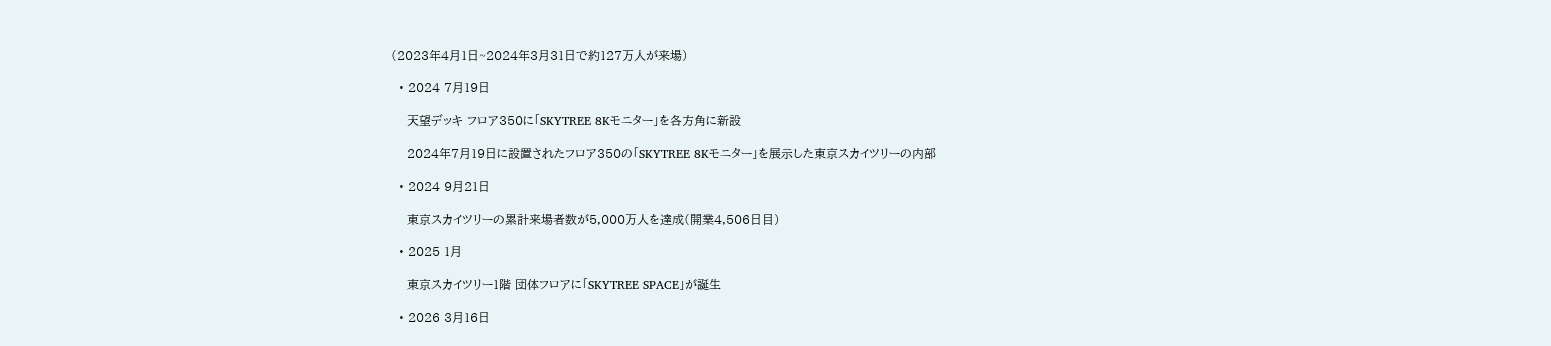(2023年4月1日~2024年3月31日で約127万人が来場)

  • 2024 7月19日

    天望デッキ フロア350に「SKYTREE 8Kモニター」を各方角に新設

    2024年7月19日に設置されたフロア350の「SKYTREE 8Kモニター」を展示した東京スカイツリーの内部

  • 2024 9月21日

    東京スカイツリーの累計来場者数が5,000万人を達成(開業4,506日目)

  • 2025 1月

    東京スカイツリー1階 団体フロアに「SKYTREE SPACE」が誕生

  • 2026 3月16日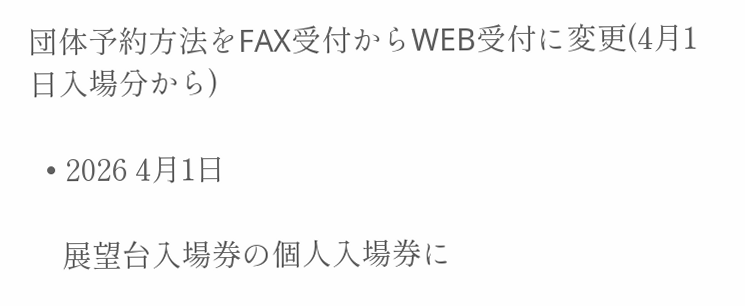団体予約方法をFAX受付からWEB受付に変更(4月1日入場分から)

  • 2026 4月1日

    展望台入場券の個人入場券に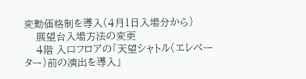変動価格制を導入(4月1日入場分から)
    展望台入場方法の変更
    4階 入口フロアの「天望シャトル(エレベーター)前の演出を導入」